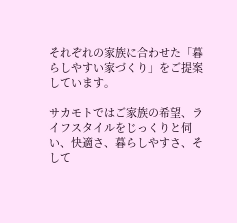それぞれの家族に合わせた「暮らしやすい家づくり」をご提案しています。

サカモトではご家族の希望、ライフスタイルをじっくりと伺い、快適さ、暮らしやすさ、そして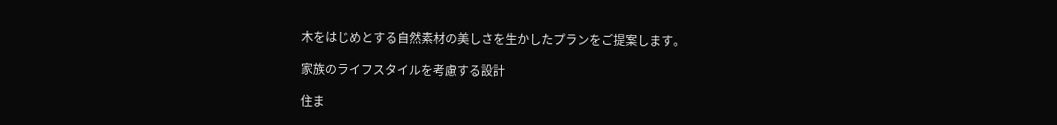木をはじめとする自然素材の美しさを生かしたプランをご提案します。

家族のライフスタイルを考慮する設計

住ま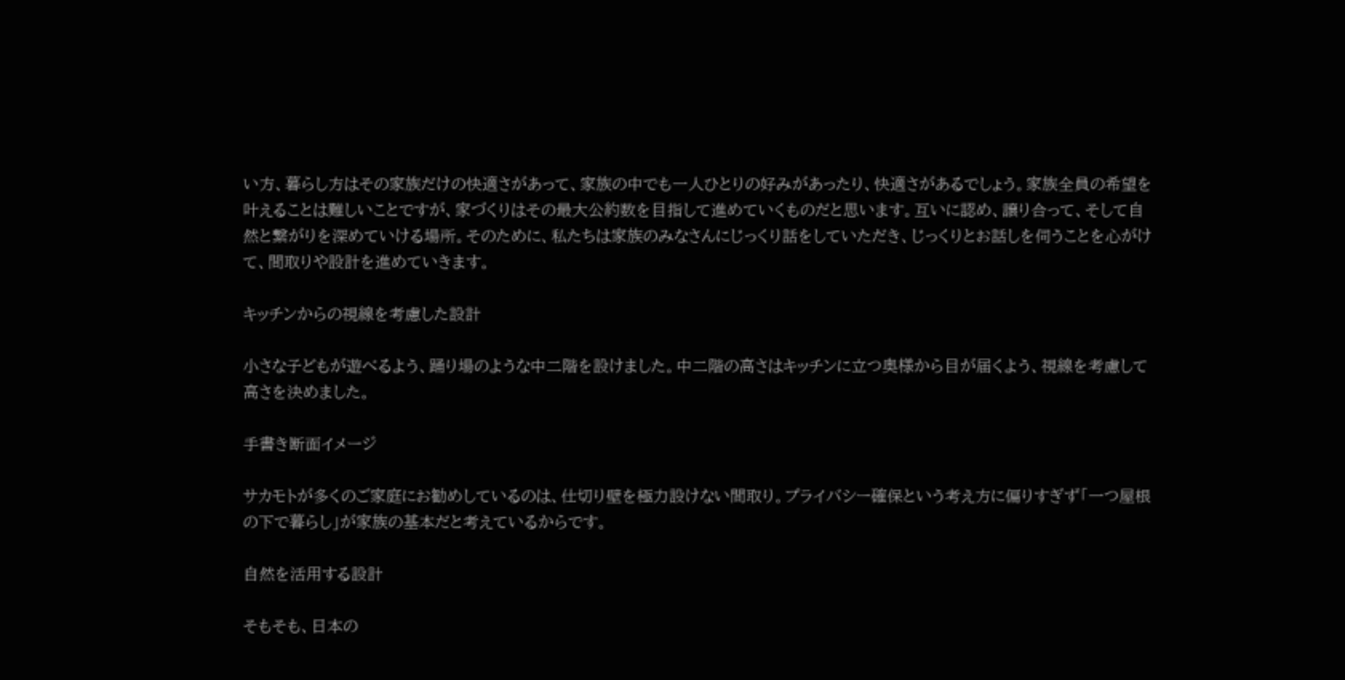い方、暮らし方はその家族だけの快適さがあって、家族の中でも一人ひとりの好みがあったり、快適さがあるでしょう。家族全員の希望を叶えることは難しいことですが、家づくりはその最大公約数を目指して進めていくものだと思います。互いに認め、譲り合って、そして自然と繋がりを深めていける場所。そのために、私たちは家族のみなさんにじっくり話をしていただき、じっくりとお話しを伺うことを心がけて、間取りや設計を進めていきます。

キッチンからの視線を考慮した設計

小さな子どもが遊べるよう、踊り場のような中二階を設けました。中二階の高さはキッチンに立つ奥様から目が届くよう、視線を考慮して高さを決めました。

手書き断面イメージ

サカモトが多くのご家庭にお勧めしているのは、仕切り壁を極力設けない間取り。プライバシー確保という考え方に偏りすぎず「一つ屋根の下で暮らし」が家族の基本だと考えているからです。

自然を活用する設計

そもそも、日本の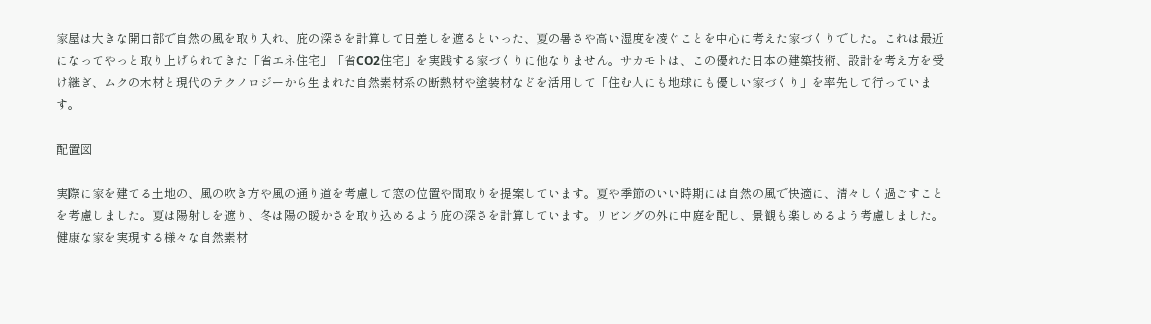家屋は大きな開口部で自然の風を取り入れ、庇の深さを計算して日差しを遮るといった、夏の暑さや高い湿度を凌ぐことを中心に考えた家づくりでした。これは最近になってやっと取り上げられてきた「省エネ住宅」「省CO2住宅」を実践する家づくりに他なりません。サカモトは、この優れた日本の建築技術、設計を考え方を受け継ぎ、ムクの木材と現代のテクノロジーから生まれた自然素材系の断熱材や塗装材などを活用して「住む人にも地球にも優しい家づくり」を率先して行っています。

配置図

実際に家を建てる土地の、風の吹き方や風の通り道を考慮して窓の位置や間取りを提案しています。夏や季節のいい時期には自然の風で快適に、清々しく過ごすことを考慮しました。夏は陽射しを遮り、冬は陽の暖かさを取り込めるよう庇の深さを計算しています。リビングの外に中庭を配し、景観も楽しめるよう考慮しました。
健康な家を実現する様々な自然素材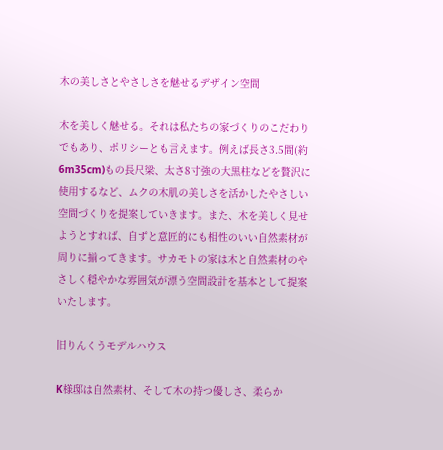木の美しさとやさしさを魅せるデザイン空間

木を美しく魅せる。それは私たちの家づくりのこだわりでもあり、ポリシーとも言えます。例えば長さ3.5間(約6m35cm)もの長尺梁、太さ8寸強の大黒柱などを贅沢に使用するなど、ムクの木肌の美しさを活かしたやさしい空間づくりを提案していきます。また、木を美しく見せようとすれば、自ずと意匠的にも相性のいい自然素材が周りに揃ってきます。サカモトの家は木と自然素材のやさしく穏やかな雰囲気が漂う空間設計を基本として提案いたします。

旧りんくうモデルハウス

K様邸は自然素材、そして木の持つ優しさ、柔らか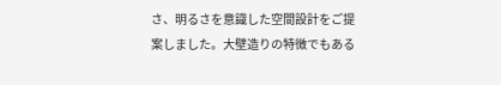さ、明るさを意識した空間設計をご提案しました。大壁造りの特徴でもある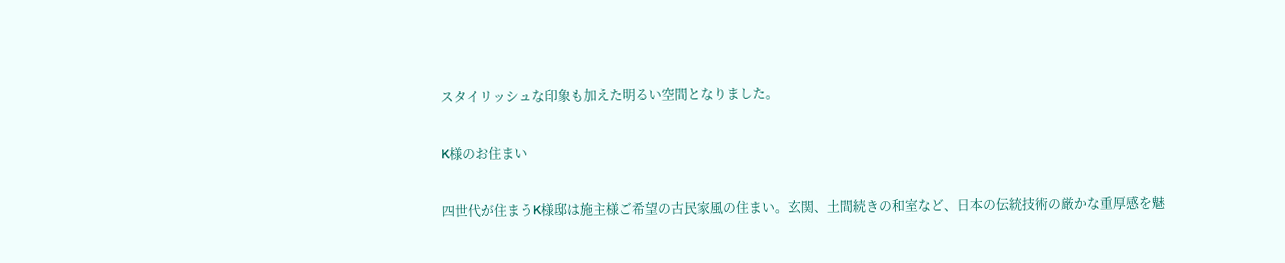スタイリッシュな印象も加えた明るい空間となりました。

K様のお住まい

四世代が住まうK様邸は施主様ご希望の古民家風の住まい。玄関、土間続きの和室など、日本の伝統技術の厳かな重厚感を魅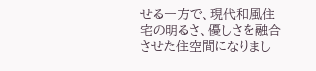せる一方で、現代和風住宅の明るさ、優しさを融合させた住空間になりまし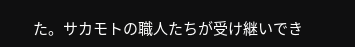た。サカモトの職人たちが受け継いでき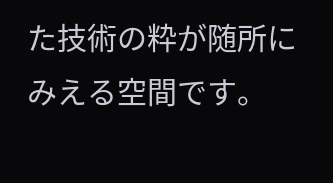た技術の粋が随所にみえる空間です。